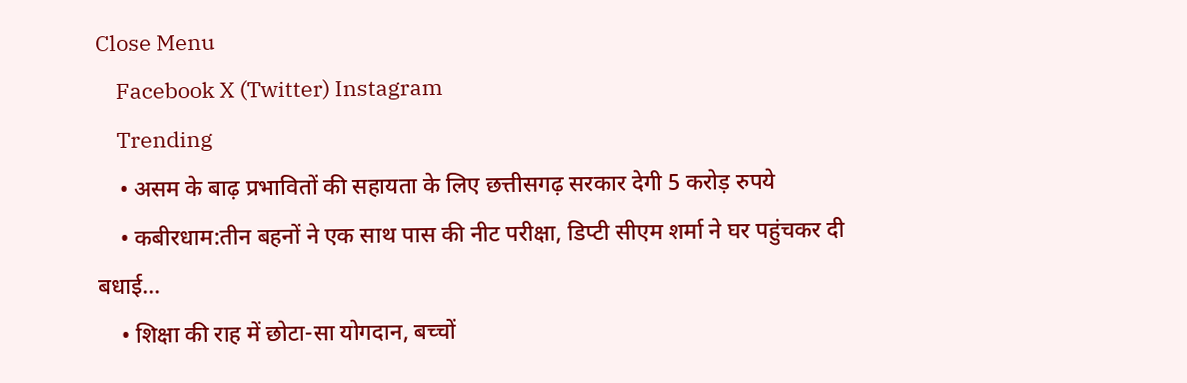Close Menu
    Facebook X (Twitter) Instagram
    Trending
    • असम के बाढ़ प्रभावितों की सहायता के लिए छत्तीसगढ़ सरकार देगी 5 करोड़ रुपये
    • कबीरधाम:तीन बहनों ने एक साथ पास की नीट परीक्षा, डिप्टी सीएम शर्मा ने घर पहुंचकर दी बधाई…
    • शिक्षा की राह में छोटा-सा योगदान, बच्चों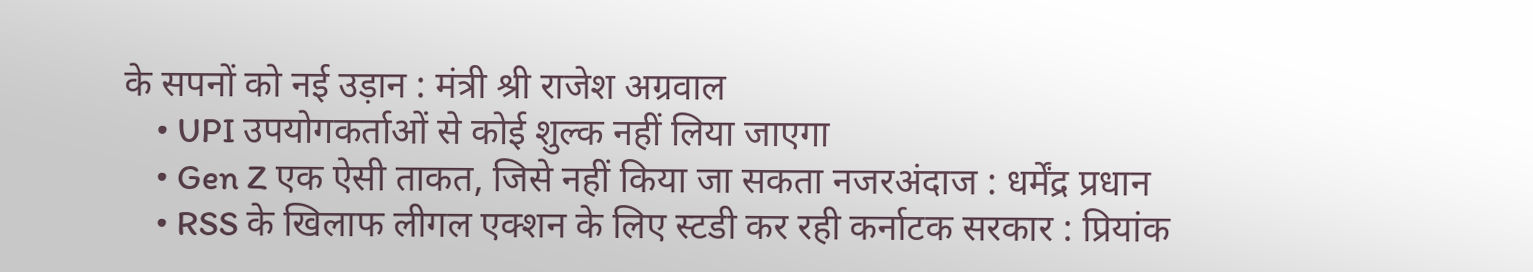के सपनों को नई उड़ान : मंत्री श्री राजेश अग्रवाल
    • UPI उपयोगकर्ताओं से कोई शुल्क नहीं लिया जाएगा
    • Gen Z एक ऐसी ताकत, जिसे नहीं किया जा सकता नजरअंदाज : धर्मेंद्र प्रधान
    • RSS के खिलाफ लीगल एक्शन के लिए स्टडी कर रही कर्नाटक सरकार : प्रियांक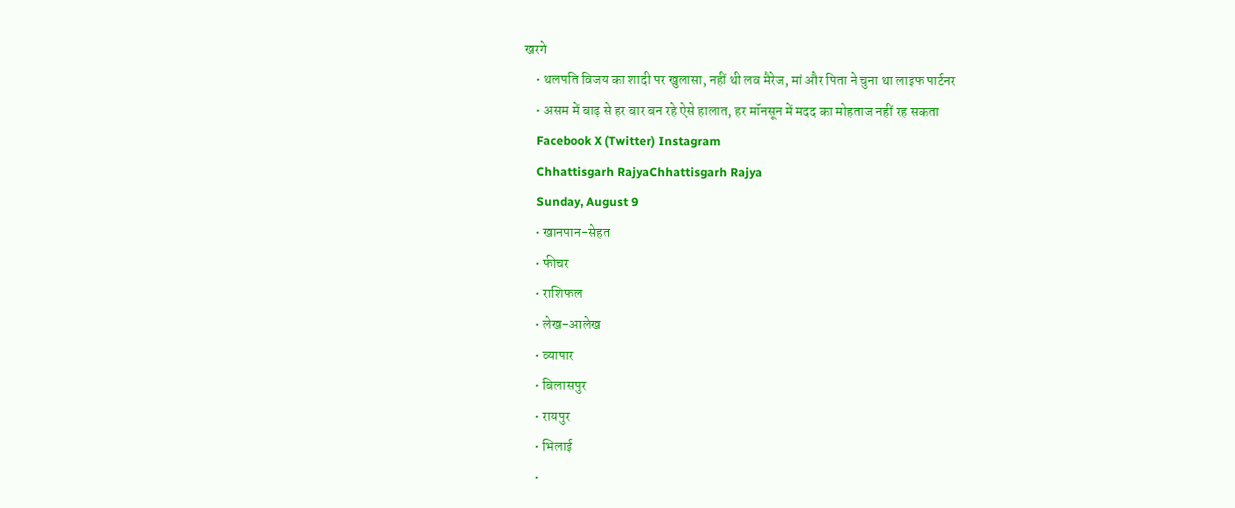खरगे
    • थलपति विजय का शादी पर खुलासा, नहीं थी लव मैरेज, मां और पिता ने चुना था लाइफ पार्टनर
    • असम में बाढ़ से हर बार बन रहे ऐसे हालात, हर मॉनसून में मदद का मोहताज नहीं रह सकता
    Facebook X (Twitter) Instagram
    Chhattisgarh RajyaChhattisgarh Rajya
    Sunday, August 9
    • खानपान-सेहत
    • फीचर
    • राशिफल
    • लेख-आलेख
    • व्यापार
    • बिलासपुर
    • रायपुर
    • भिलाई
    •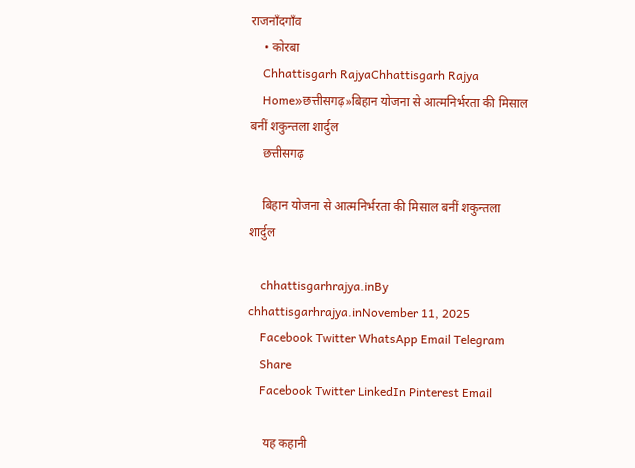राजनाँदगाँव
    • कोरबा
    Chhattisgarh RajyaChhattisgarh Rajya
    Home»छत्तीसगढ़»बिहान योजना से आत्मनिर्भरता की मिसाल बनीं शकुन्तला शार्दुल
    छत्तीसगढ़

    बिहान योजना से आत्मनिर्भरता की मिसाल बनीं शकुन्तला शार्दुल

    chhattisgarhrajya.inBy chhattisgarhrajya.inNovember 11, 2025
    Facebook Twitter WhatsApp Email Telegram
    Share
    Facebook Twitter LinkedIn Pinterest Email

     यह कहानी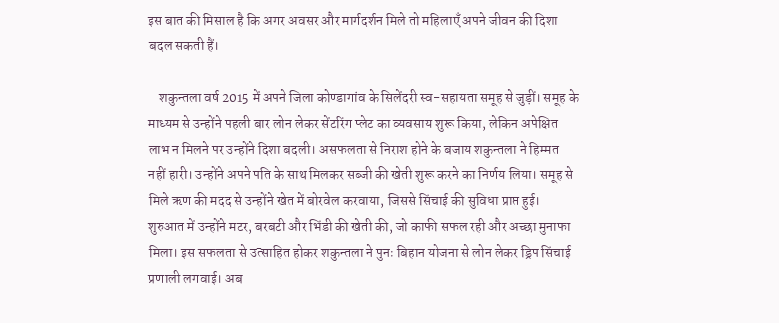इस बात की मिसाल है कि अगर अवसर और मार्गदर्शन मिले तो महिलाएँ अपने जीवन की दिशा बदल सकती हैं।

    शकुन्तला वर्ष 2015 में अपने जिला कोण्डागांव के सिलेंदरी स्व-सहायता समूह से जुड़ीं। समूह के माध्यम से उन्होंने पहली बार लोन लेकर सेंटरिंग प्लेट का व्यवसाय शुरू किया, लेकिन अपेक्षित लाभ न मिलने पर उन्होंने दिशा बदली। असफलता से निराश होने के बजाय शकुन्तला ने हिम्मत नहीं हारी। उन्होंने अपने पति के साथ मिलकर सब्जी की खेती शुरू करने का निर्णय लिया। समूह से मिले ऋण की मदद से उन्होंने खेत में बोरवेल करवाया, जिससे सिंचाई की सुविधा प्राप्त हुई। शुरुआत में उन्होंने मटर, बरबटी और भिंडी की खेती की, जो काफी सफल रही और अच्छा मुनाफा मिला। इस सफलता से उत्साहित होकर शकुन्तला ने पुनः बिहान योजना से लोन लेकर ड्रिप सिंचाई प्रणाली लगवाई। अब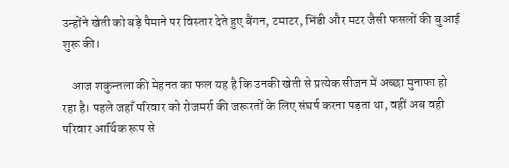उन्होंने खेती को बड़े पैमाने पर विस्तार देते हुए बैंगन, टमाटर, भिंडी और मटर जैसी फसलों की बुआई शुरू की।

    आज शकुन्तला की मेहनत का फल यह है कि उनकी खेती से प्रत्येक सीजन में अच्छा मुनाफा हो रहा है। पहले जहाँ परिवार को रोजमर्रा की जरूरतों के लिए संघर्ष करना पड़ता था, वहीं अब वही परिवार आर्थिक रूप से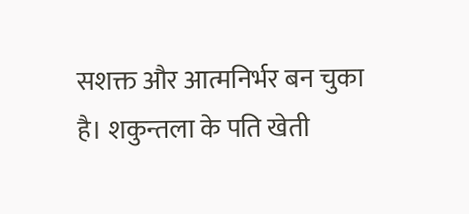सशक्त और आत्मनिर्भर बन चुका है। शकुन्तला के पति खेती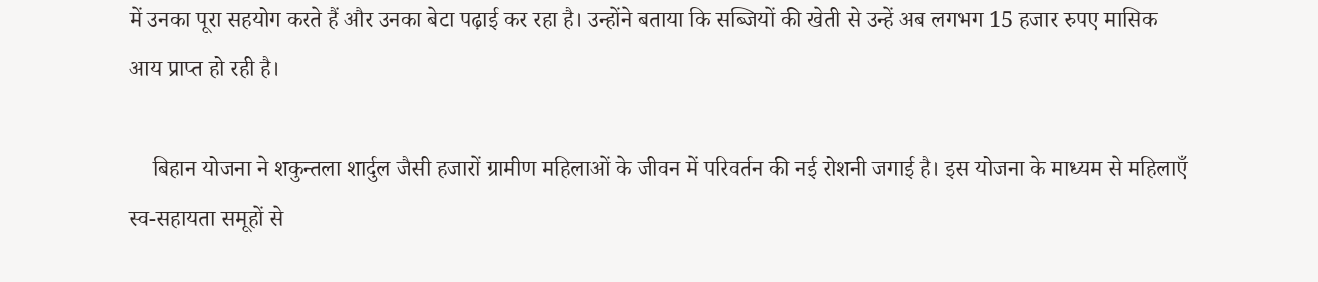में उनका पूरा सहयोग करते हैं और उनका बेटा पढ़ाई कर रहा है। उन्होंने बताया कि सब्जियों की खेती से उन्हें अब लगभग 15 हजार रुपए मासिक आय प्राप्त हो रही है।

    बिहान योजना ने शकुन्तला शार्दुल जैसी हजारों ग्रामीण महिलाओं के जीवन में परिवर्तन की नई रोशनी जगाई है। इस योजना के माध्यम से महिलाएँ स्व-सहायता समूहों से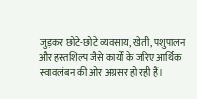जुड़कर छोटे-छोटे व्यवसाय, खेती, पशुपालन और हस्तशिल्प जैसे कार्यों के जरिए आर्थिक स्वावलंबन की ओर अग्रसर हो रही हैं।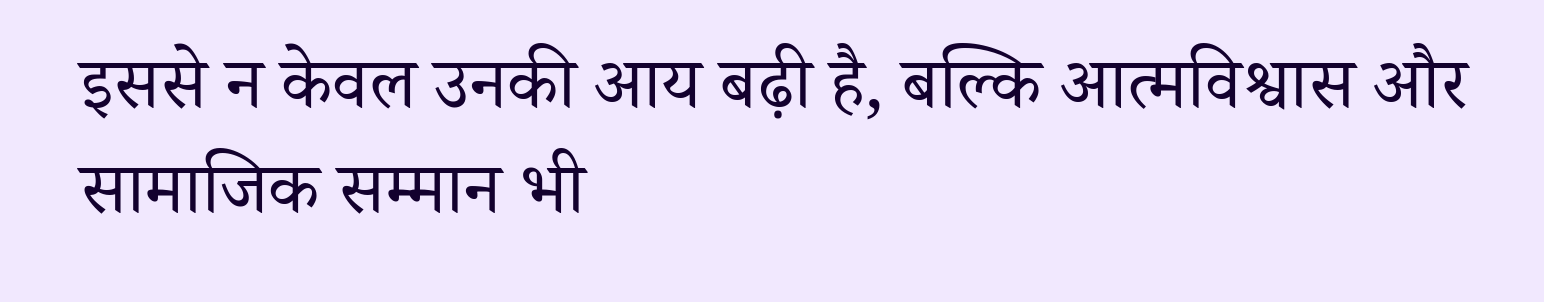इससे न केवल उनकी आय बढ़ी है, बल्कि आत्मविश्वास और सामाजिक सम्मान भी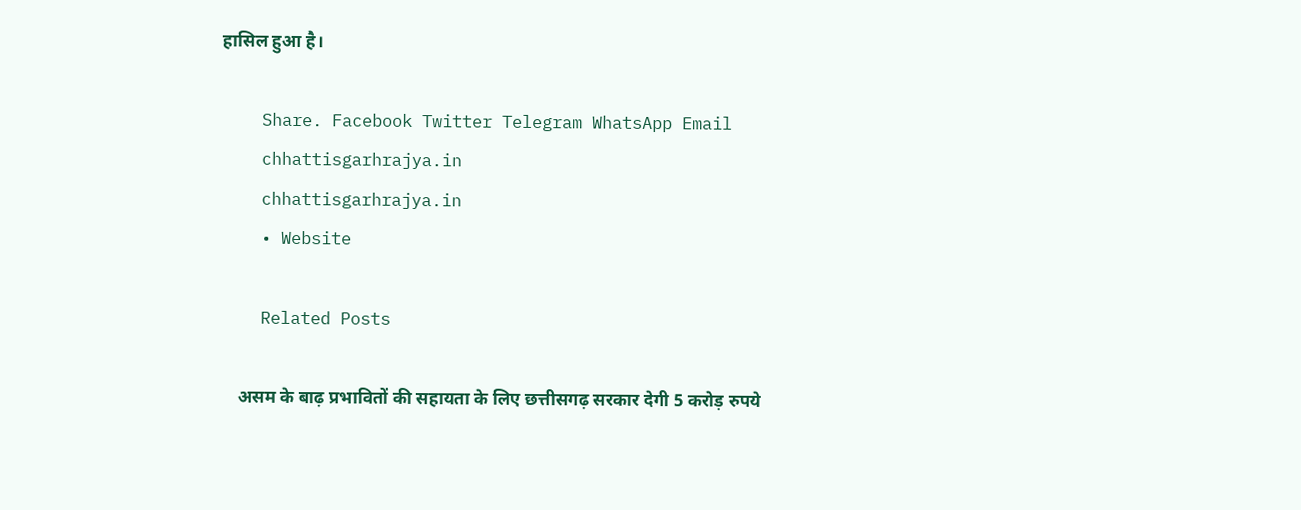हासिल हुआ है।

    Share. Facebook Twitter Telegram WhatsApp Email
    chhattisgarhrajya.in
    chhattisgarhrajya.in
    • Website

    Related Posts

    असम के बाढ़ प्रभावितों की सहायता के लिए छत्तीसगढ़ सरकार देगी 5 करोड़ रुपये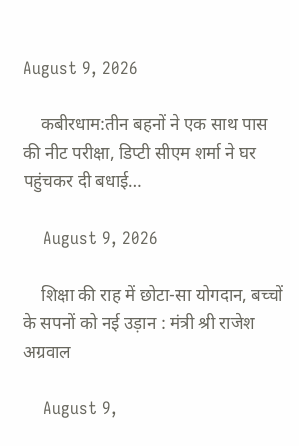August 9, 2026

    कबीरधाम:तीन बहनों ने एक साथ पास की नीट परीक्षा, डिप्टी सीएम शर्मा ने घर पहुंचकर दी बधाई…

    August 9, 2026

    शिक्षा की राह में छोटा-सा योगदान, बच्चों के सपनों को नई उड़ान : मंत्री श्री राजेश अग्रवाल

    August 9,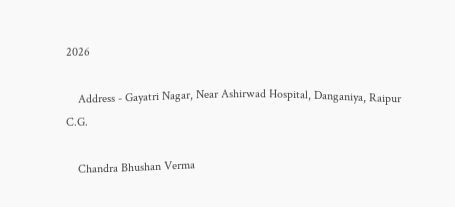2026

    Address - Gayatri Nagar, Near Ashirwad Hospital, Danganiya, Raipur C.G.

    Chandra Bhushan Verma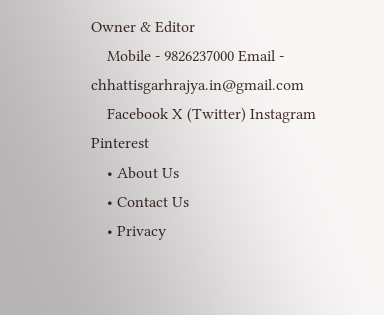Owner & Editor
    Mobile - 9826237000 Email - chhattisgarhrajya.in@gmail.com
    Facebook X (Twitter) Instagram Pinterest
    • About Us
    • Contact Us
    • Privacy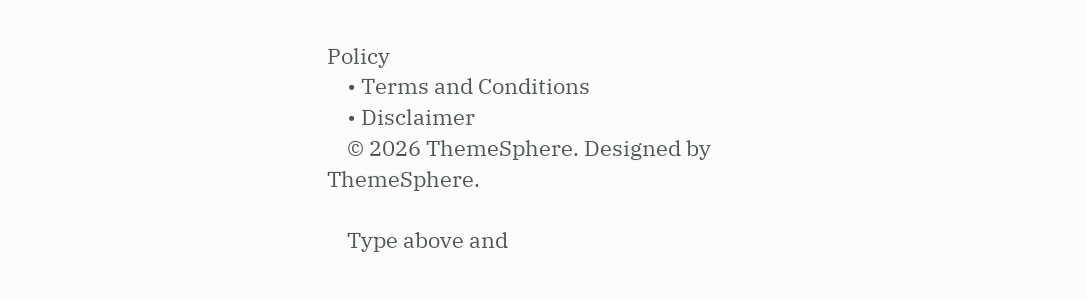Policy
    • Terms and Conditions
    • Disclaimer
    © 2026 ThemeSphere. Designed by ThemeSphere.

    Type above and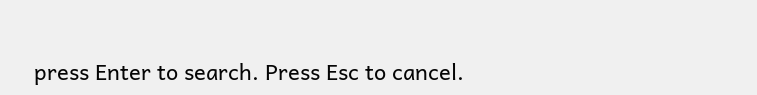press Enter to search. Press Esc to cancel.